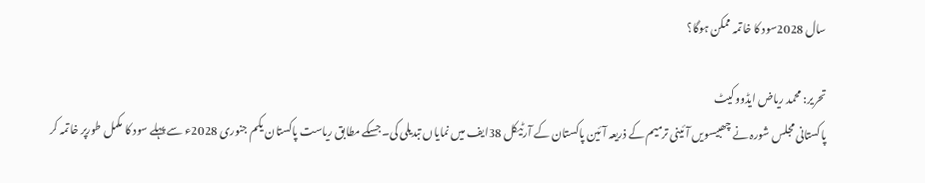سال 2028سود کا خاتمہ ممکن ہوگا؟

تحریر: محمد ریاض ایڈووکیٹ
پاکستانی مجلس شورہ نے چھبیسویں آئینی ترمیم کے ذریعہ آئین پاکستان کے آرٹیکل 38ایف میں نمایاں تبدیلی کی۔ جسکے مطابق ریاست پاکستان یکم جنوری 2028ء سے پہلے سود کا مکمل طورپر خاتمہ کر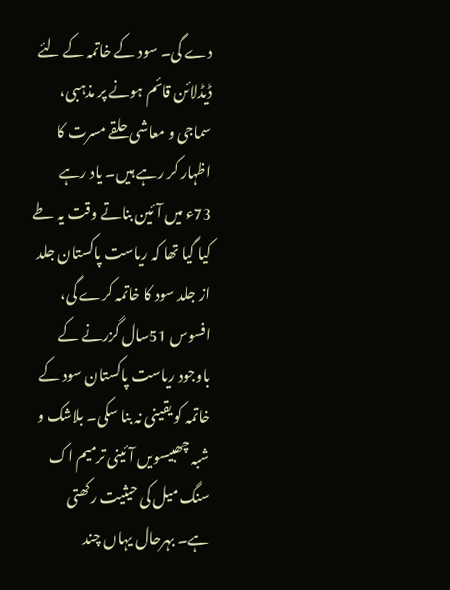دے گی۔ سود کے خاتمہ کے لئے ڈیڈلائن قائم ہونے پر مذہبی، سماجی و معاشی حلقے مسرت کا اظہار کر رہے ہیں۔ یاد رہے 73ء میں آئین بناتے وقت یہ طے کیا گیا تھا کہ ریاست پاکستان جلد از جلد سود کا خاتمہ کرے گی، افسوس 51سال گزرنے کے باوجود ریاست پاکستان سود کے خاتمہ کو یقینی نہ بنا سکی۔ بلاشک و شبہ چھبیسویں آئینی ترمیم اک سنگ میل کی حیثیت رکھتی ہے۔ بہرحال یہاں چند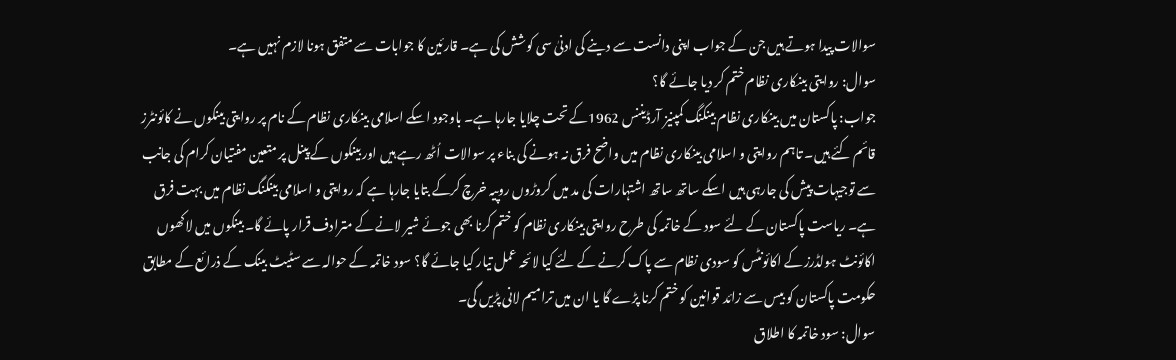سوالات پیدا ہوتے ہیں جن کے جواب اپنی دانست سے دینے کی ادنیٰ سی کوشش کی ہے۔ قارئین کا جوابات سے متفق ہونا لازم نہیں ہے۔
سوال: روایتی بینکاری نظام ختم کر دیا جائے گا؟
جواب: پاکستان میں بینکاری نظام بینکنگ کمپنیز آرڈیننس 1962کے تحت چلایا جارہا ہے۔ باوجود اسکے اسلامی بینکاری نظام کے نام پر روایتی بینکوں نے کائونٹرز قائم کئے ہیں۔ تاہم روایتی و اسلامی بینکاری نظام میں واضح فرق نہ ہونے کی بناء پر سوالات اُٹھ رہے ہیں اور بینکوں کے پینل پر متعین مفتیان کرام کی جانب سے توجیہات پیش کی جارہی ہیں اسکے ساتھ ساتھ اشتہارات کی مد میں کروڑوں روپیہ خرچ کرکے بتایا جارہا ہے کہ روایتی و اسلامی بینکنگ نظام میں بہت فرق ہے۔ ریاست پاکستان کے لئے سود کے خاتمہ کی طرح روایتی بینکاری نظام کو ختم کرنا بھی جوئے شیر لانے کے مترادف قرار پائے گا۔ بینکوں میں لاکھوں اکائونٹ ہولڈرز کے اکائونٹس کو سودی نظام سے پاک کرنے کے لئے کیا لائحہ عمل تیار کیا جائے گا؟ سود خاتمہ کے حوالہ سے سٹیٹ بینک کے ذرائع کے مطابق حکومت پاکستان کو بیس سے زائد قوانین کو ختم کرنا پڑے گا یا ان میں ترامیم لانی پڑیں گی۔
سوال: سود خاتمہ کا اطلاق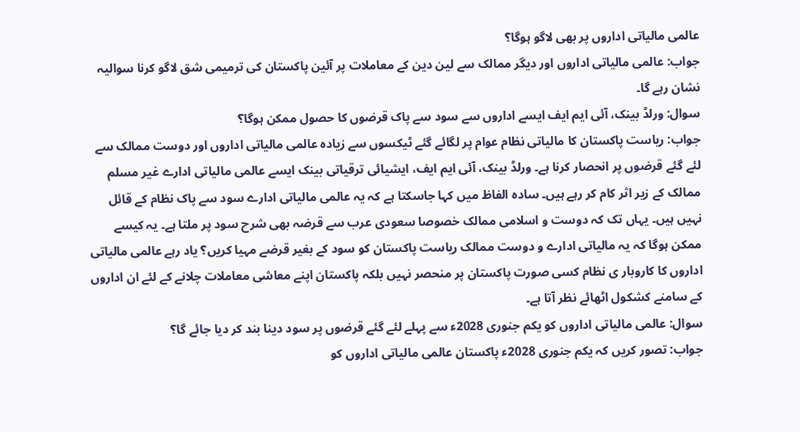عالمی مالیاتی اداروں پر بھی لاگو ہوگا؟
جواب: عالمی مالیاتی اداروں اور دیگر ممالک سے لین دین کے معاملات پر آئین پاکستان کی ترمیمی شق لاگو کرنا سوالیہ نشان رہے گا۔
سوال: ورلڈ بینک، آئی ایم ایف ایسے اداروں سے سود سے پاک قرضوں کا حصول ممکن ہوگا؟
جواب: ریاست پاکستان کا مالیاتی نظام عوام پر لگائے گئے ٹیکسوں سے زیادہ عالمی مالیاتی اداروں اور دوست ممالک سے لئے گئے قرضوں پر انحصار کرنا ہے۔ ورلڈ بینک، آئی ایم ایف، ایشیائی ترقیاتی بینک ایسے عالمی مالیاتی ادارے غیر مسلم ممالک کے زیر اثر کام کر رہے ہیں۔ سادہ الفاظ میں کہا جاسکتا ہے کہ یہ عالمی مالیاتی ادارے سود سے پاک نظام کے قائل نہیں ہیں۔ یہاں تک کہ دوست و اسلامی ممالک خصوصا سعودی عرب سے قرضہ بھی شرح سود پر ملتا ہے۔ یہ کیسے ممکن ہوگا کہ یہ مالیاتی ادارے و دوست ممالک ریاست پاکستان کو سود کے بغیر قرضے مہیا کریں؟ یاد رہے عالمی مالیاتی اداروں کا کاروبار ی نظام کسی صورت پاکستان پر منحصر نہیں بلکہ پاکستان اپنے معاشی معاملات چلانے کے لئے ان اداروں کے سامنے کشکول اٹھائے نظر آتا ہے۔
سوال: عالمی مالیاتی اداروں کو یکم جنوری 2028ء سے پہلے لئے گئے قرضوں پر سود دینا بند کر دیا جائے گا؟
جواب: تصور کریں کہ یکم جنوری 2028ء پاکستان عالمی مالیاتی اداروں کو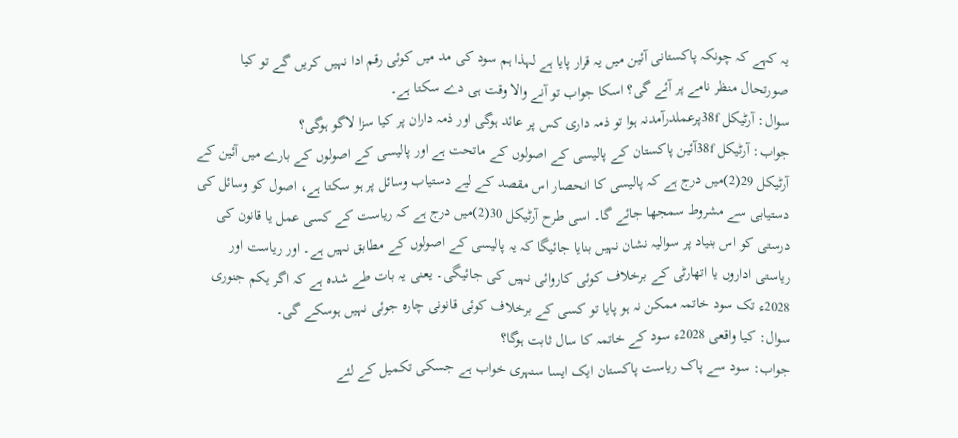یہ کہے کہ چونکہ پاکستانی آئین میں یہ قرار پایا ہے لہذا ہم سود کی مد میں کوئی رقم ادا نہیں کریں گے تو کیا صورتحال منظر نامے پر آئے گی؟ اسکا جواب تو آنے والا وقت ہی دے سکتا ہے۔
سوال: آرٹیکل 38fپرعملدرآمدنہ ہوا تو ذمہ داری کس پر عائد ہوگی اور ذمہ داران پر کیا سزا لاگو ہوگی؟
جواب: آرٹیکل 38fآئین پاکستان کے پالیسی کے اصولوں کے ماتحت ہے اور پالیسی کے اصولوں کے بارے میں آئین کے آرٹیکل 29(2)میں درج ہے کہ پالیسی کا انحصار اس مقصد کے لیے دستیاب وسائل پر ہو سکتا ہے، اصول کو وسائل کی دستیابی سے مشروط سمجھا جائے گا۔ اسی طرح آرٹیکل 30(2)میں درج ہے کہ ریاست کے کسی عمل یا قانون کی درستی کو اس بنیاد پر سوالیہ نشان نہیں بنایا جائیگا کہ یہ پالیسی کے اصولوں کے مطابق نہیں ہے۔ اور ریاست اور ریاستی اداروں یا اتھارٹی کے برخلاف کوئی کاروائی نہیں کی جائیگی۔ یعنی یہ بات طے شدہ ہے کہ اگر یکم جنوری 2028ء تک سود خاتمہ ممکن نہ ہو پایا تو کسی کے برخلاف کوئی قانونی چارہ جوئی نہیں ہوسکے گی۔
سوال: کیا واقعی 2028ء سود کے خاتمہ کا سال ثابت ہوگا؟
جواب: سود سے پاک ریاست پاکستان ایک ایسا سنہری خواب ہے جسکی تکمیل کے لئے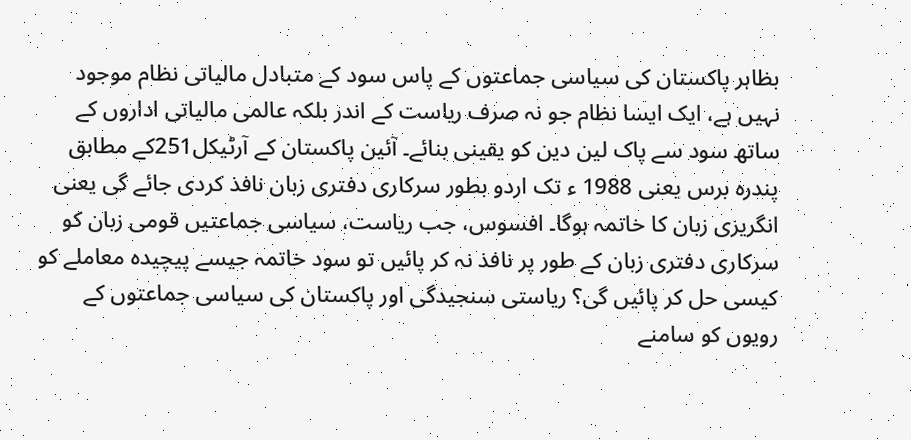بظاہر پاکستان کی سیاسی جماعتوں کے پاس سود کے متبادل مالیاتی نظام موجود نہیں ہے، ایک ایسا نظام جو نہ صرف ریاست کے اندر بلکہ عالمی مالیاتی اداروں کے ساتھ سود سے پاک لین دین کو یقینی بنائے۔ آئین پاکستان کے آرٹیکل251کے مطابق پندرہ برس یعنی 1988 ء تک اردو بطور سرکاری دفتری زبان نافذ کردی جائے گی یعنی انگریزی زبان کا خاتمہ ہوگا۔ افسوس، جب ریاست، سیاسی جماعتیں قومی زبان کو سرکاری دفتری زبان کے طور پر نافذ نہ کر پائیں تو سود خاتمہ جیسے پیچیدہ معاملے کو کیسی حل کر پائیں گی؟ ریاستی سنجیدگی اور پاکستان کی سیاسی جماعتوں کے رویوں کو سامنے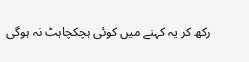رکھ کر یہ کہنے میں کوئی ہچکچاہٹ نہ ہوگی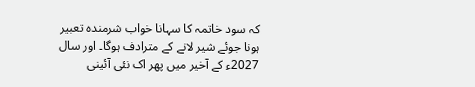کہ سود خاتمہ کا سہانا خواب شرمندہ تعبیر ہونا جوئے شیر لانے کے مترادف ہوگا۔ اور سال 2027ء کے آخیر میں پھر اک نئی آئینی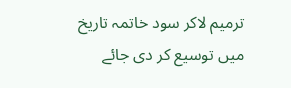ترمیم لاکر سود خاتمہ تاریخ میں توسیع کر دی جائے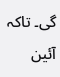گی۔ تاکہ آئین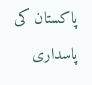پاکستان کی پاسداری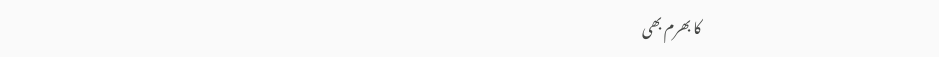کا بھرم بھی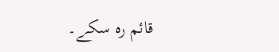قائم رہ سکے۔